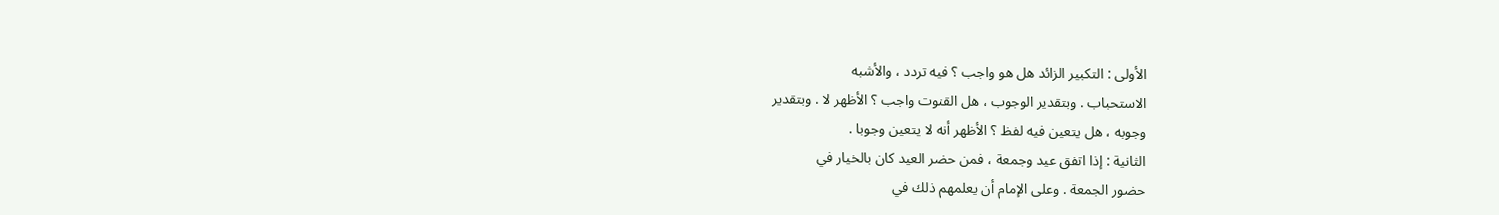الأولى : التكبير الزائد هل هو واجب ؟ فيه تردد ، والأشبه
الاستحباب . وبتقدير الوجوب ، هل القنوت واجب ؟ الأظهر لا . وبتقدير
وجوبه ، هل يتعين فيه لفظ ؟ الأظهر أنه لا يتعين وجوبا .
الثانية : إذا اتفق عيد وجمعة ، فمن حضر العيد كان بالخيار في
حضور الجمعة . وعلى الإمام أن يعلمهم ذلك في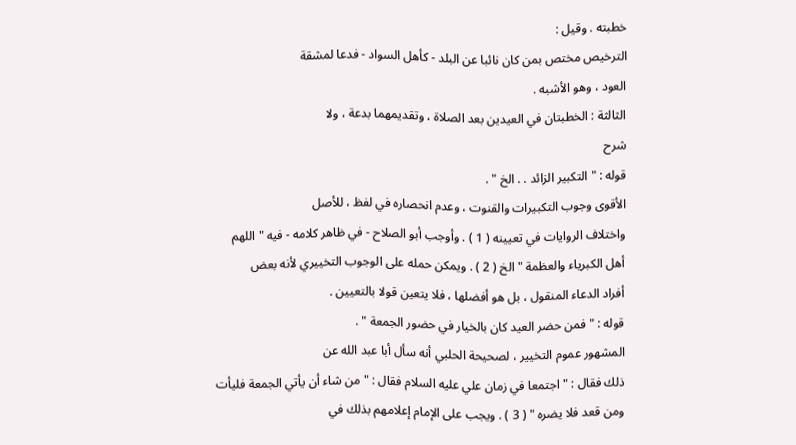خطبته . وقيل :
الترخيص مختص بمن كان نائبا عن البلد - كأهل السواد - فدعا لمشقة
العود ، وهو الأشبه .
الثالثة : الخطبتان في العيدين بعد الصلاة ، وتقديمهما بدعة ، ولا
شرح
قوله : " التكبير الزائد . . الخ " .
الأقوى وجوب التكبيرات والقنوت ، وعدم انحصاره في لفظ ، للأصل
واختلاف الروايات في تعيينه ( 1 ) . وأوجب أبو الصلاح - في ظاهر كلامه - فيه " اللهم
أهل الكبرياء والعظمة " الخ ( 2 ) . ويمكن حمله على الوجوب التخييري لأنه بعض
أفراد الدعاء المنقول ، بل هو أفضلها ، فلا يتعين قولا بالتعيين .
قوله : " فمن حضر العيد كان بالخيار في حضور الجمعة " .
المشهور عموم التخيير ، لصحيحة الحلبي أنه سأل أبا عبد الله عن
ذلك فقال : " اجتمعا في زمان علي عليه السلام فقال : " من شاء أن يأتي الجمعة فليأت
ومن قعد فلا يضره " ( 3 ) . ويجب على الإمام إعلامهم بذلك في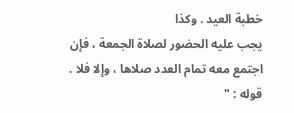خطبة العيد . وكذا
يجب عليه الحضور لصلاة الجمعة ، فإن اجتمع معه تمام العدد صلاها ، وإلا فلا .
قوله : "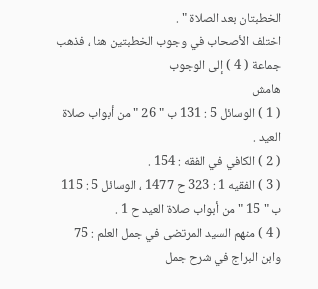الخطبتان بعد الصلاة " .
اختلف الأصحاب في وجوب الخطبتين هنا ، فذهب جماعة ( 4 ) إلى الوجوب
هامش
( 1 ) الوسائل 5 : 131 ب " 26 " من أبواب صلاة العيد .
( 2 ) الكافي في الفقه : 154 .
( 3 ) الفقيه 1 : 323 ح 1477 ، الوسائل 5 : 115 ب " 15 " من أبواب صلاة العيد ح 1 .
( 4 ) منهم السيد المرتضى في جمل العلم : 75 وابن البراج في شرح جمل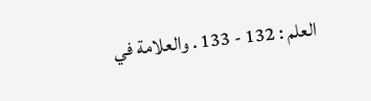العلم : 132 - 133 . والعلامة في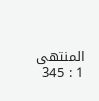المنتهى 1 : 345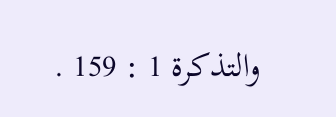والتذكرة 1 : 159 .